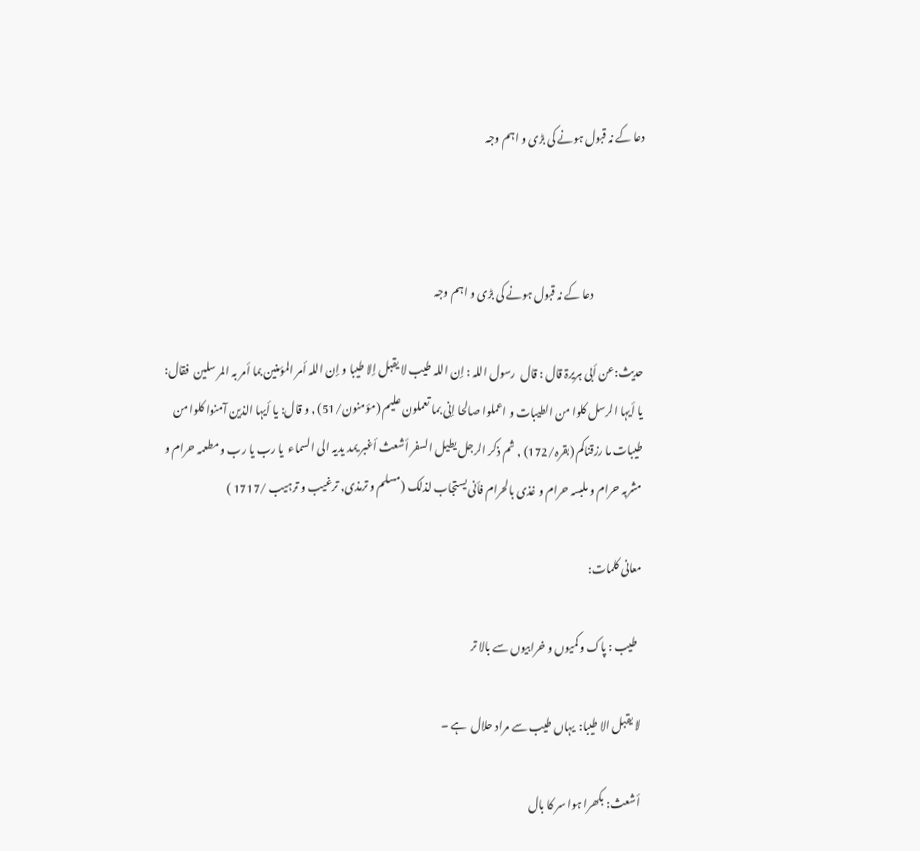دعا کے نہ قبول ہونے کی بڑی و اہم وجہ



                       دعا کے نہ قبول ہونے کی بڑی و اہم وجہ

حدیث:عن أبی ہریرۃ قال : قال  رسول اللہ : إن اللہ طیب لا یقبل إلا طیبا و إن اللہ أمر المؤمنین بما أمر بہ المر سلین  فقال: یا أیہا الرسل کلوا من الطیبات و اعملوا صالحا إنی بما تعملون علیم (مؤمنون/51) , و قال: یا أیہا الذین آمنوا کلوا من طیبات ما رزقناکم (بقرہ/172) , ثم ذکر الرجل یطیل السفر أشعث أغبر یمد یدیہ الى السماء  یا رب یا رب و مطعمہ حرام و مشربہ حرام و ملبسہ حرام و غذی بالحرام فأنی یستجاب لذلک (مسلم و ترمذی, ترغیب و ترہیب /1717 )

معانی کلمات:

  طیب : پاک و کمیوں و خرابیوں سے بالا تر

لا یقبل الا طیبا:  یہاں طیب سے مراد حلال  ہے ۔

أشعث: بکھرا ہوا سر کا بال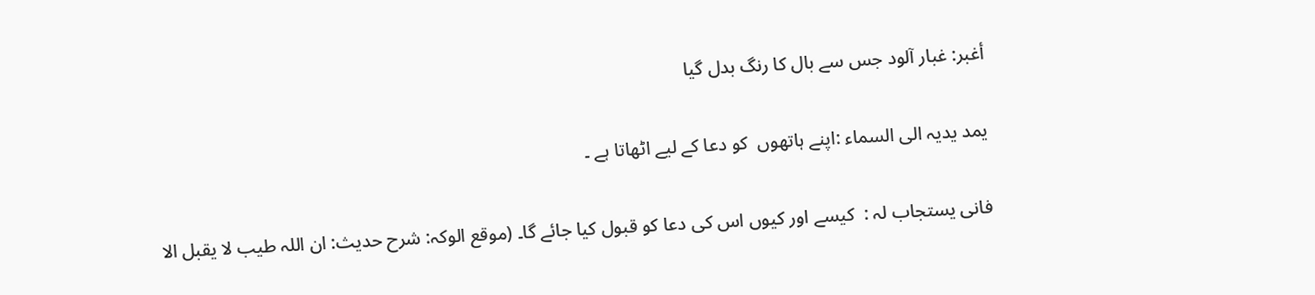أغبر: غبار آلود جس سے بال کا رنگ بدل گیا

یمد یدیہ الى السماء :اپنے ہاتھوں  کو دعا کے لیے اٹھاتا ہے ۔

فانی یستجاب لہ :  کیسے اور کیوں اس کی دعا کو قبول کیا جائے گا۔ (موقع الوکہ: شرح حدیث: ان اللہ طیب لا یقبل الا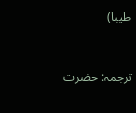طیبا)



ترجمہ: حضرت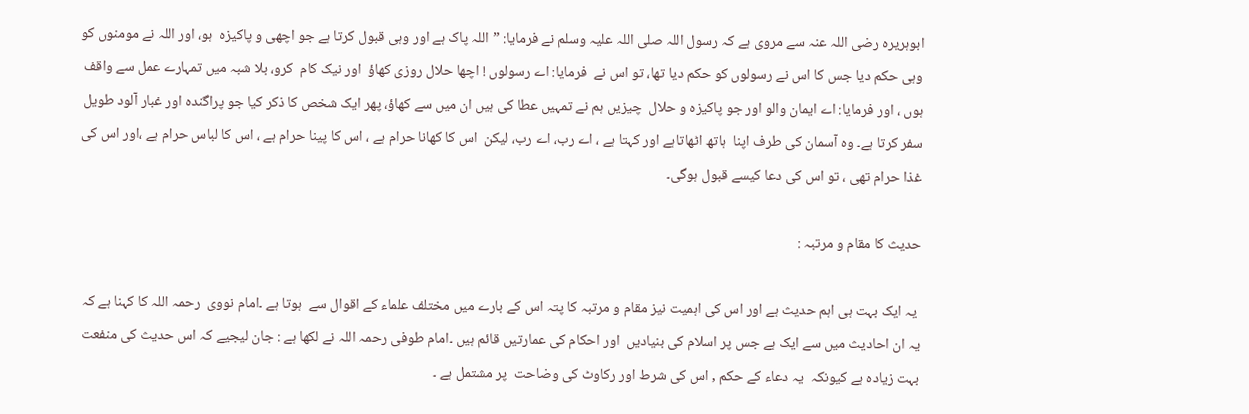ابوہریرہ رضی اللہ عنہ سے مروی ہے کہ رسول اللہ صلی اللہ علیہ وسلم نے فرمایا: ”اللہ پاک ہے اور وہی قبول کرتا ہے جو اچھی و پاکیزہ  ہو، اور اللہ نے مومنوں کو وہی حکم دیا جس کا اس نے رسولوں کو حکم دیا تھا، تو اس نے  فرمایا: اے رسولوں ! اچھا حلال روزی کھاؤ  اور نیک کام  کرو، بلا شبہ میں تمہارے عمل سے واقف ہوں ، اور فرمایا: اے ایمان والو اور جو پاکیزہ و حلال  چیزیں ہم نے تمہیں عطا کی ہیں ان میں سے کھاؤ، پھر ایک شخص کا ذکر کیا جو پراگندہ اور غبار آلود طویل سفر کرتا ہے۔ وہ آسمان کی طرف اپنا  ہاتھ اٹھاتاہے اور کہتا ہے ، اے رب، اے رب، لیکن  اس کا کھانا حرام ہے ، اس کا پینا حرام ہے ، اس کا لباس حرام ہے ،اور اس کی غذا حرام تھی ، تو اس کی دعا کیسے قبول ہوگی۔

حدیث کا مقام و مرتبہ :

 یہ ایک بہت ہی اہم حدیث ہے اور اس کی اہمیت نیز مقام و مرتبہ کا پتہ اس کے بارے میں مختلف علماء کے اقوال سے  ہوتا ہے ۔امام نووی  رحمہ اللہ کا کہنا ہے کہ یہ ان احادیث میں سے ایک ہے جس پر اسلام کی بنیادیں  اور احکام کی عمارتیں قائم ہیں ۔امام طوفی رحمہ اللہ نے لکھا ہے : جان لیجیے کہ اس حدیث کی منفعت بہت زیادہ ہے کیونکہ  یہ دعاء کے حکم , اس کی شرط اور رکاوٹ کی وضاحت  پر مشتمل ہے ۔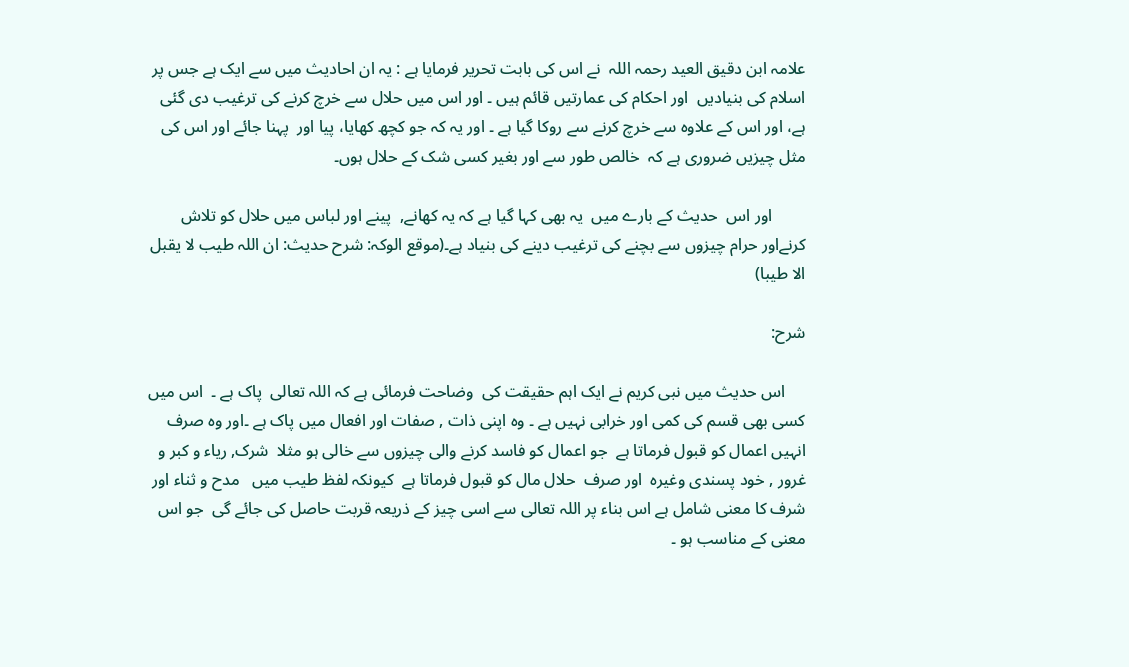علامہ ابن دقیق العید رحمہ اللہ  نے اس کی بابت تحریر فرمایا ہے : یہ ان احادیث میں سے ایک ہے جس پر اسلام کی بنیادیں  اور احکام کی عمارتیں قائم ہیں ۔ اور اس میں حلال سے خرچ کرنے کی ترغیب دی گئی ہے، اور اس کے علاوہ سے خرچ کرنے سے روکا گیا ہے ۔ اور یہ کہ جو کچھ کھایا، پیا اور  پہنا جائے اور اس کی مثل چیزیں ضروری ہے کہ  خالص طور سے اور بغیر کسی شک کے حلال ہوں۔

        اور اس  حدیث کے بارے میں  یہ بھی کہا گیا ہے کہ یہ کھانے,  پینے اور لباس میں حلال کو تلاش کرنےاور حرام چیزوں سے بچنے کی ترغیب دینے کی بنیاد ہے۔(موقع الوکہ: شرح حدیث: ان اللہ طیب لا یقبل الا طیبا)

شرح:

     اس حدیث میں نبی کریم نے ایک اہم حقیقت کی  وضاحت فرمائی ہے کہ اللہ تعالى  پاک ہے ۔  اس میں کسی بھی قسم کی کمی اور خرابی نہیں ہے ۔ وہ اپنی ذات , صفات اور افعال میں پاک ہے ۔اور وہ صرف انہیں اعمال کو قبول فرماتا ہے  جو اعمال کو فاسد کرنے والی چیزوں سے خالی ہو مثلا  شرک, ریاء و کبر و غرور , خود پسندی وغیرہ  اور صرف  حلال مال کو قبول فرماتا ہے  کیونکہ لفظ طیب میں   مدح و ثناء اور شرف کا معنى شامل ہے اس بناء پر اللہ تعالى سے اسی چیز کے ذریعہ قربت حاصل کی جائے گی  جو اس معنى کے مناسب ہو ۔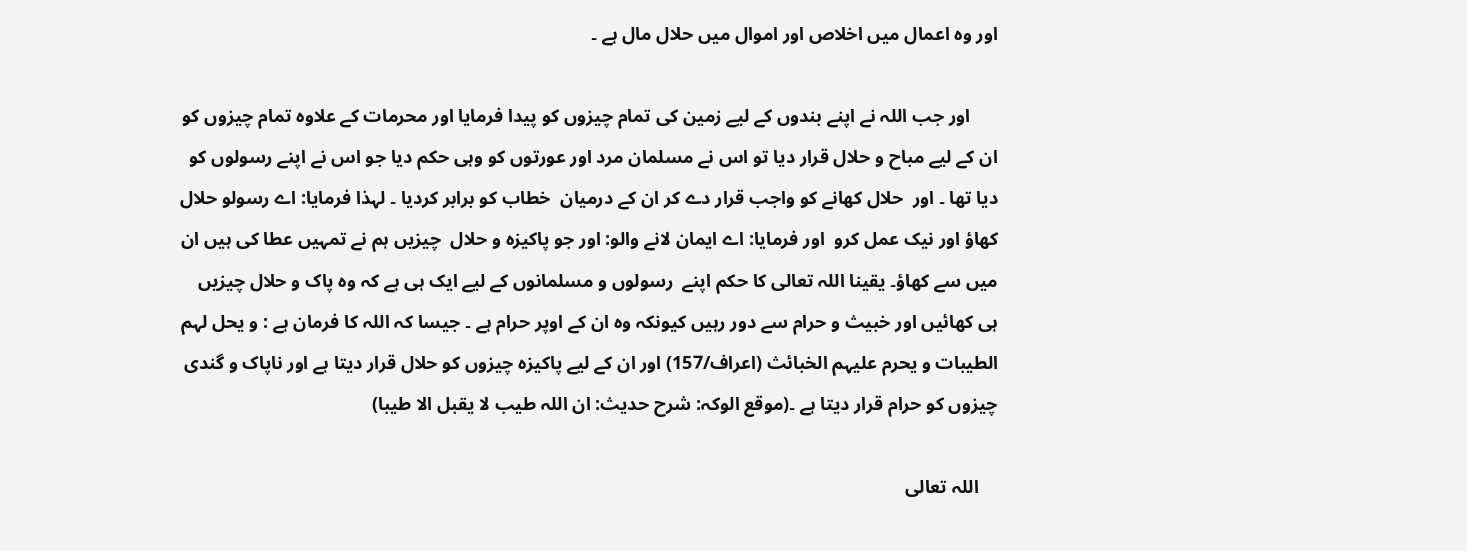اور وہ اعمال میں اخلاص اور اموال میں حلال مال ہے ۔

      اور جب اللہ نے اپنے بندوں کے لیے زمین کی تمام چیزوں کو پیدا فرمایا اور محرمات کے علاوہ تمام چیزوں کو ان کے لیے مباح و حلال قرار دیا تو اس نے مسلمان مرد اور عورتوں کو وہی حکم دیا جو اس نے اپنے رسولوں کو دیا تھا ۔ اور  حلال کھانے کو واجب قرار دے کر ان کے درمیان  خطاب کو برابر کردیا ۔ لہذا فرمایا: اے رسولو حلال کھاؤ اور نیک عمل کرو  اور فرمایا: اے ایمان لانے والو: اور جو پاکیزہ و حلال  چیزیں ہم نے تمہیں عطا کی ہیں ان میں سے کھاؤ۔ یقینا اللہ تعالى کا حکم اپنے  رسولوں و مسلمانوں کے لیے ایک ہی ہے کہ وہ پاک و حلال چیزیں ہی کھائیں اور خبیث و حرام سے دور رہیں کیونکہ وہ ان کے اوپر حرام ہے ۔ جیسا کہ اللہ کا فرمان ہے : و یحل لہم الطیبات و یحرم علیہم الخبائث (اعراف/157) اور ان کے لیے پاکیزہ چیزوں کو حلال قرار دیتا ہے اور ناپاک و گندی چیزوں کو حرام قرار دیتا ہے ۔(موقع الوکہ: شرح حدیث: ان اللہ طیب لا یقبل الا طیبا)

    اللہ تعالى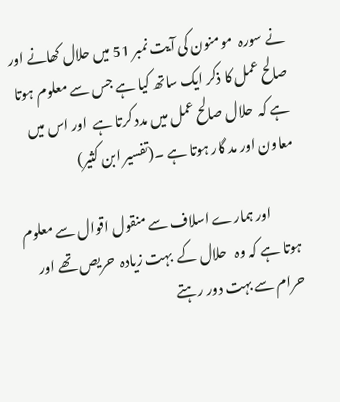نے سورہ  مومنون کی آیت نمبر 51 میں حلال کھانے اور صالح عمل کا ذکر ایک ساتھ کیا ہے جس سے معلوم ہوتا ہے کہ  حلال صالح عمل میں مدد کرتا ہے  اور اس میں معاون اور مد گار ہوتا ہے ۔(تفسیر ابن کثیر)

          اور ہمارے اسلاف سے منقول اقوال سے معلوم ہوتا ہے کہ وہ   حلال کے  بہت زیادہ  حریص تھے اور حرام سے بہت دور رہتے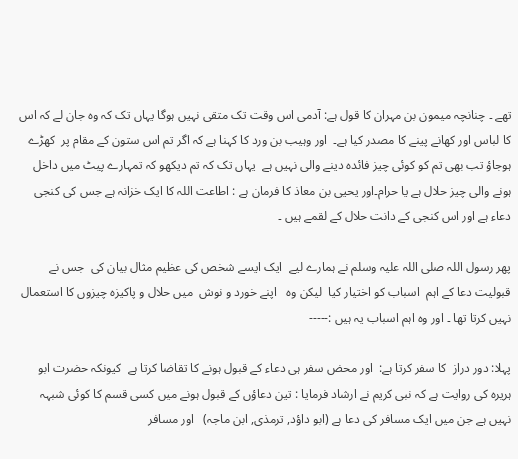تھے ۔ چنانچہ میمون بن مہران کا قول ہے: آدمی اس وقت تک متقی نہیں ہوگا یہاں تک کہ وہ جان لے کہ اس کا لباس اور کھانے پینے کا مصدر کیا ہے۔  اور وہیب بن ورد کا کہنا ہے کہ اگر تم اس ستون کے مقام پر  کھڑے ہوجاؤ تب بھی تم کو کوئی چیز فائدہ دینے والی نہیں ہے  یہاں تک کہ تم دیکھو کہ تمہارے پیٹ میں داخل ہونے والی چیز حلال ہے یا حرام۔اور یحیى بن معاذ کا فرمان ہے : اطاعت اللہ کا ایک خزانہ ہے جس کی کنجی دعاء ہے اور اس کنجی کے دانت حلال کے لقمے ہیں ۔

پھر رسول اللہ صلی اللہ علیہ وسلم نے ہمارے لیے  ایک ایسے شخص کی عظیم مثال بیان کی  جس نے قبولیت دعا کے اہم  اسباب کو اختیار کیا  لیکن وہ   اپنے خورد و نوش  میں حلال و پاکیزہ چیزوں کا استعمال نہیں کرتا تھا ۔ اور وہ اہم اسباب یہ ہیں :-----

پہلا: دور دراز  کا سفر کرتا ہے:  اور محض سفر ہی دعاء کے قبول ہونے کا تقاضا کرتا ہے  کیونکہ حضرت ابو ہریرہ کی روایت ہے کہ نبی کریم نے ارشاد فرمایا : تین دعاؤں کے قبول ہونے میں کسی قسم کا کوئی شبہہ نہیں ہے جن میں ایک مسافر کی دعا ہے (ابو داؤد, ترمذی, ابن ماجہ)   اور مسافر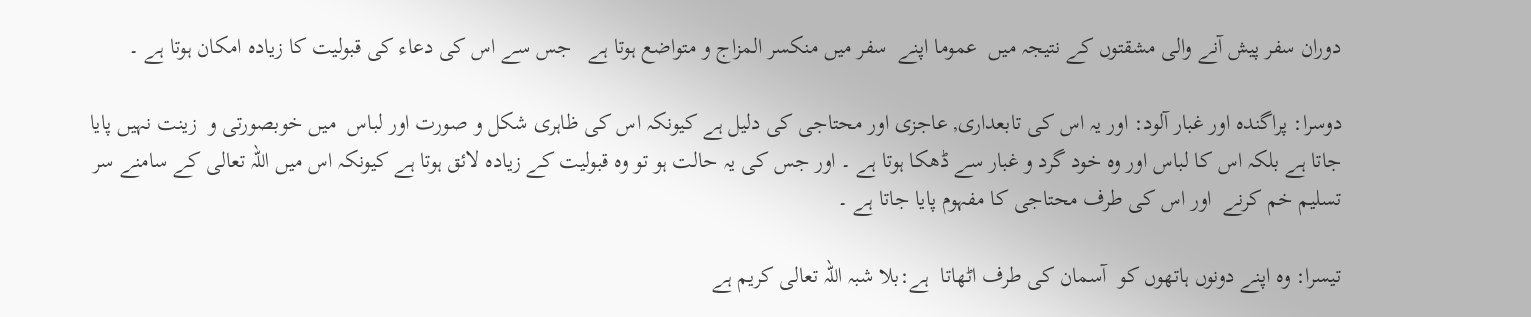دوران سفر پیش آنے والی مشقتوں کے نتیجہ میں  عموما اپنے  سفر میں منکسر المزاج و متواضع ہوتا ہے   جس سے اس کی دعاء کی قبولیت کا زیادہ امکان ہوتا ہے ۔

دوسرا: پراگندہ اور غبار آلود: اور یہ اس کی تابعداری, عاجزی اور محتاجی کی دلیل ہے کیونکہ اس کی ظاہری شکل و صورت اور لباس  میں خوبصورتی و  زینت نہیں پایا جاتا ہے بلکہ اس کا لباس اور وہ خود گرد و غبار سے ڈھکا ہوتا ہے ۔ اور جس کی یہ حالت ہو تو وہ قبولیت کے زیادہ لائق ہوتا ہے کیونکہ اس میں اللہ تعالی کے سامنے سر تسلیم خم کرنے  اور اس کی طرف محتاجی کا مفہوم پایا جاتا ہے ۔

تیسرا: وہ اپنے دونوں ہاتھوں کو  آسمان کی طرف اٹھاتا  ہے:بلا شبہ اللہ تعالى کریم ہے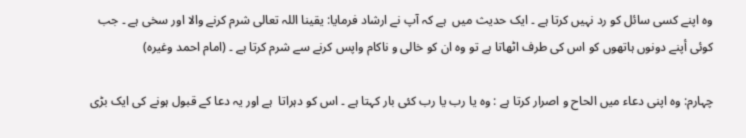وہ اپنے کسی سائل کو رد نہیں کرتا ہے ۔ ایک حدیث میں  ہے کہ آپ نے ارشاد فرمایا: یقینا اللہ تعالی شرم کرنے والا اور سخی ہے ۔ جب کوئی أپنے دونوں ہاتھوں کو اس کی طرف اٹھاتا ہے تو وہ ان کو خالی و ناکام واپس کرنے سے شرم کرتا ہے ۔ (امام احمد وغیرہ)

چہارم: وہ اپنی دعاء میں الحاح و اصرار کرتا ہے : وہ یا رب یا رب کئی بار کہتا ہے ۔ اس کو دہراتا  ہے اور یہ دعا کے قبول ہونے کی ایک بڑی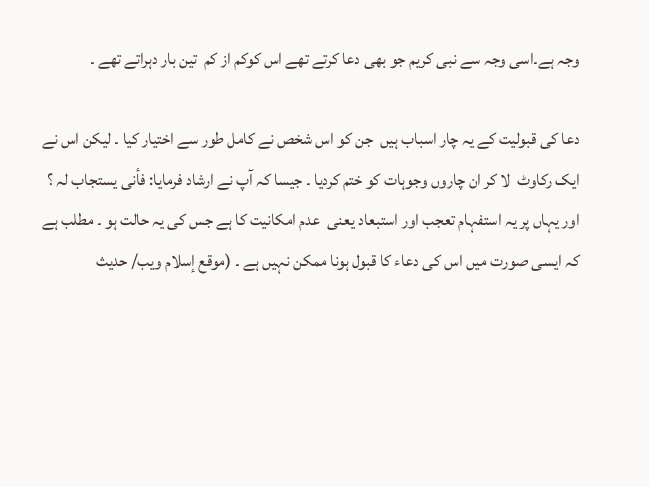وجہ ہے۔اسی وجہ سے نبی کریم جو بھی دعا کرتے تھے اس کوکم از کم  تین بار دہراتے تھے ۔

دعا کی قبولیت کے یہ چار اسباب ہیں  جن کو اس شخص نے کامل طور سے اختیار کیا ۔ لیکن اس نے  ایک رکاوٹ  لا کر ان چاروں وجوہات کو ختم کردیا ۔ جیسا کہ آپ نے ارشاد فرمایا: فأنی یستجاب لہ ؟ اور یہاں پر یہ استفہام تعجب اور استبعاد یعنی  عدم امکانیت کا ہے جس کی یہ حالت ہو ۔ مطلب ہے کہ ایسی صورت میں اس کی دعاء کا قبول ہونا ممکن نہیں ہے ۔ (موقع إسلام ویب/ حدیث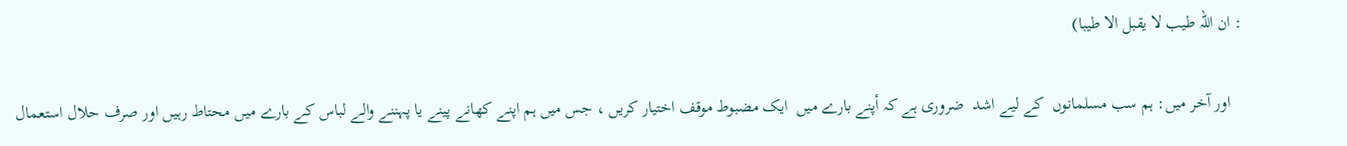: ان اللہ طیب لا یقبل الا طیبا)

   اور آخر میں: ہم سب مسلمانوں  کے لیے اشد  ضروری ہے کہ أپنے بارے میں  ایک مضبوط موقف اختیار کریں ، جس میں ہم اپنے کھانے پینے یا پہننے والے لباس کے بارے میں محتاط رہیں اور صرف حلال استعمال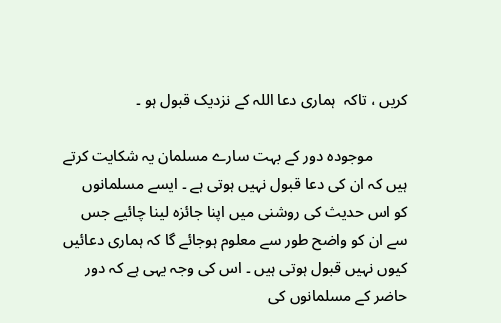کریں ، تاکہ  ہماری دعا اللہ کے نزدیک قبول ہو ۔

         موجودہ دور کے بہت سارے مسلمان یہ شکایت کرتے ہیں کہ ان کی دعا قبول نہیں ہوتی ہے ۔ ایسے مسلمانوں  کو اس حدیث کی روشنی میں اپنا جائزہ لینا چائیے جس سے ان کو واضح طور سے معلوم ہوجائے گا کہ ہماری دعائیں کیوں نہیں قبول ہوتی ہیں ۔ اس کی وجہ یہی ہے کہ دور حاضر کے مسلمانوں کی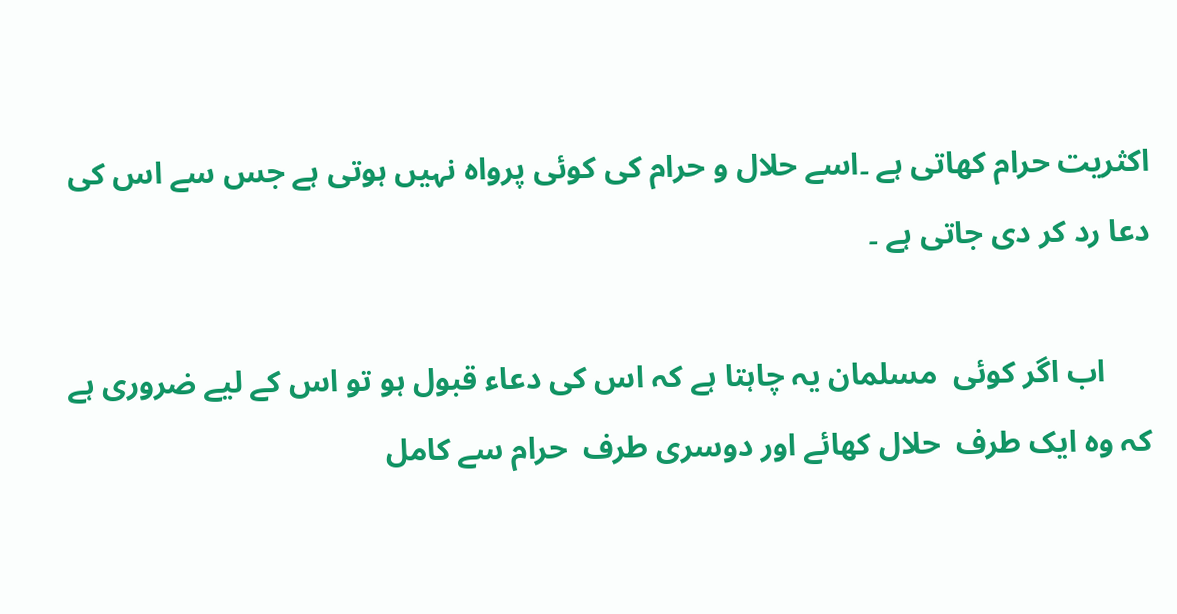اکثریت حرام کھاتی ہے ۔اسے حلال و حرام کی کوئی پرواہ نہیں ہوتی ہے جس سے اس کی دعا رد کر دی جاتی ہے ۔

      اب اگر کوئی  مسلمان یہ چاہتا ہے کہ اس کی دعاء قبول ہو تو اس کے لیے ضروری ہے کہ وہ ایک طرف  حلال کھائے اور دوسری طرف  حرام سے کامل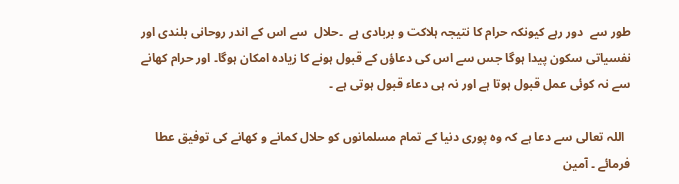طور سے  دور رہے کیونکہ حرام کا نتیجہ ہلاکت و بربادی ہے  ۔حلال  سے اس کے اندر روحانی بلندی اور نفسیاتی سکون پیدا ہوگا جس سے اس کی دعاؤں کے قبول ہونے کا زیادہ امکان ہوگا۔ اور حرام کھانے سے نہ کوئی عمل قبول ہوتا ہے اور نہ ہی دعاء قبول ہوتی ہے ۔

  اللہ تعالى سے دعا ہے کہ وہ پوری دنیا کے تمام مسلمانوں کو حلال کمانے و کھانے کی توفیق عطا فرمائے ۔ آمین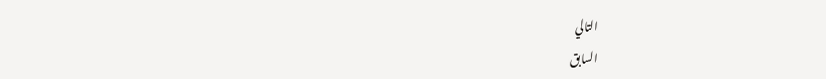التالي
السابق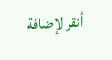أنقر لإضافة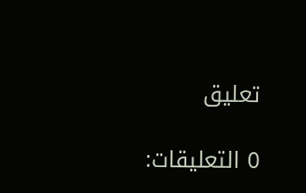تعليق

0 التعليقات: